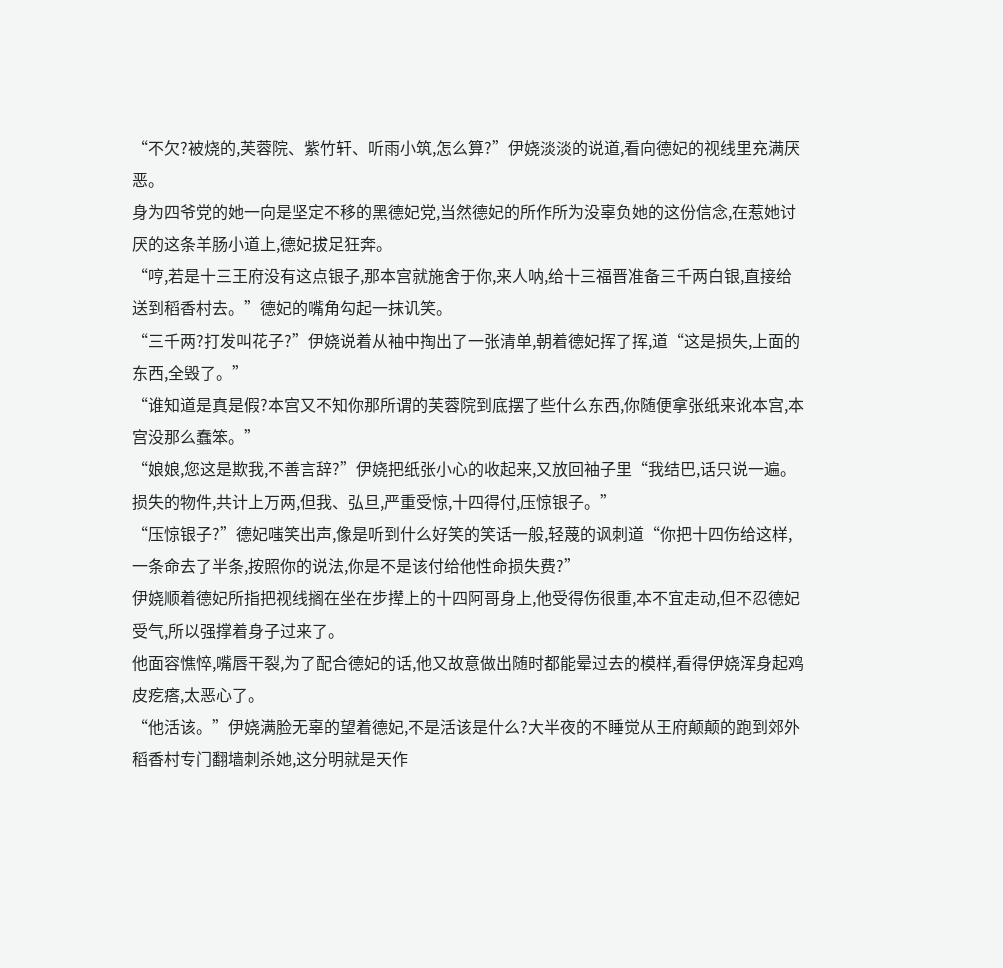“不欠?被烧的,芙蓉院、紫竹轩、听雨小筑,怎么算?”伊娆淡淡的说道,看向德妃的视线里充满厌恶。
身为四爷党的她一向是坚定不移的黑德妃党,当然德妃的所作所为没辜负她的这份信念,在惹她讨厌的这条羊肠小道上,德妃拔足狂奔。
“哼,若是十三王府没有这点银子,那本宫就施舍于你,来人呐,给十三福晋准备三千两白银,直接给送到稻香村去。”德妃的嘴角勾起一抹讥笑。
“三千两?打发叫花子?”伊娆说着从袖中掏出了一张清单,朝着德妃挥了挥,道“这是损失,上面的东西,全毁了。”
“谁知道是真是假?本宫又不知你那所谓的芙蓉院到底摆了些什么东西,你随便拿张纸来讹本宫,本宫没那么蠢笨。”
“娘娘,您这是欺我,不善言辞?”伊娆把纸张小心的收起来,又放回袖子里“我结巴,话只说一遍。损失的物件,共计上万两,但我、弘旦,严重受惊,十四得付,压惊银子。”
“压惊银子?”德妃嗤笑出声,像是听到什么好笑的笑话一般,轻蔑的讽刺道“你把十四伤给这样,一条命去了半条,按照你的说法,你是不是该付给他性命损失费?”
伊娆顺着德妃所指把视线搁在坐在步撵上的十四阿哥身上,他受得伤很重,本不宜走动,但不忍德妃受气,所以强撑着身子过来了。
他面容憔悴,嘴唇干裂,为了配合德妃的话,他又故意做出随时都能晕过去的模样,看得伊娆浑身起鸡皮疙瘩,太恶心了。
“他活该。”伊娆满脸无辜的望着德妃,不是活该是什么?大半夜的不睡觉从王府颠颠的跑到郊外稻香村专门翻墙刺杀她,这分明就是天作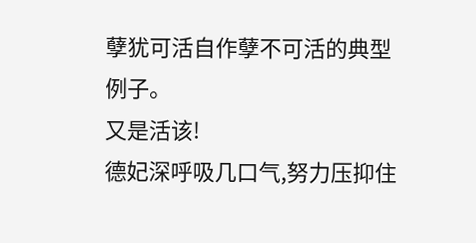孽犹可活自作孽不可活的典型例子。
又是活该!
德妃深呼吸几口气,努力压抑住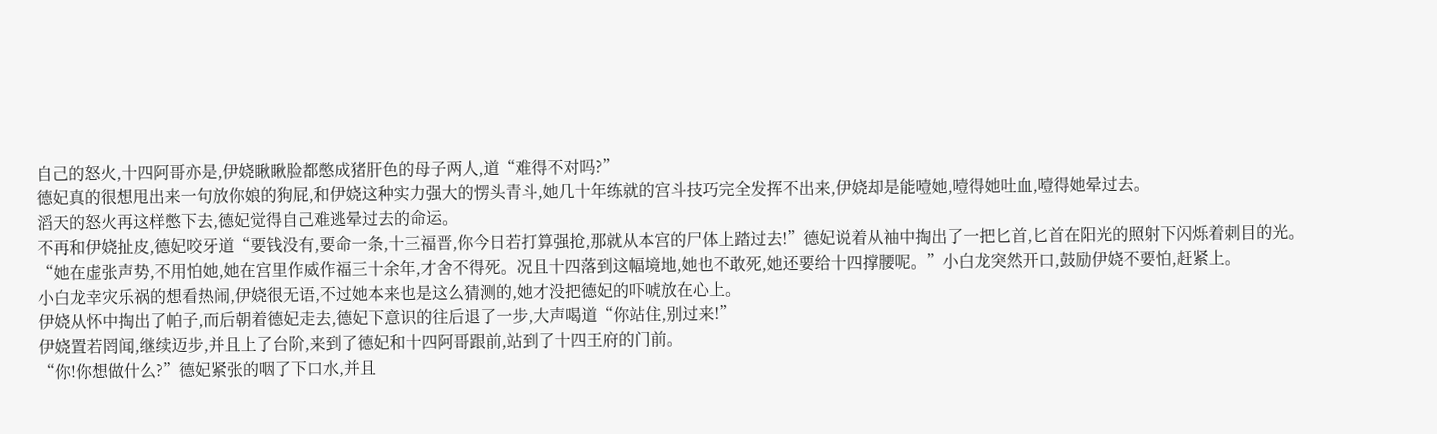自己的怒火,十四阿哥亦是,伊娆瞅瞅脸都憋成猪肝色的母子两人,道“难得不对吗?”
德妃真的很想甩出来一句放你娘的狗屁,和伊娆这种实力强大的愣头青斗,她几十年练就的宫斗技巧完全发挥不出来,伊娆却是能噎她,噎得她吐血,噎得她晕过去。
滔天的怒火再这样憋下去,德妃觉得自己难逃晕过去的命运。
不再和伊娆扯皮,德妃咬牙道“要钱没有,要命一条,十三福晋,你今日若打算强抢,那就从本宫的尸体上踏过去!”德妃说着从袖中掏出了一把匕首,匕首在阳光的照射下闪烁着刺目的光。
“她在虚张声势,不用怕她,她在宫里作威作福三十余年,才舍不得死。况且十四落到这幅境地,她也不敢死,她还要给十四撑腰呢。”小白龙突然开口,鼓励伊娆不要怕,赶紧上。
小白龙幸灾乐祸的想看热闹,伊娆很无语,不过她本来也是这么猜测的,她才没把德妃的吓唬放在心上。
伊娆从怀中掏出了帕子,而后朝着德妃走去,德妃下意识的往后退了一步,大声喝道“你站住,别过来!”
伊娆置若罔闻,继续迈步,并且上了台阶,来到了德妃和十四阿哥跟前,站到了十四王府的门前。
“你!你想做什么?”德妃紧张的咽了下口水,并且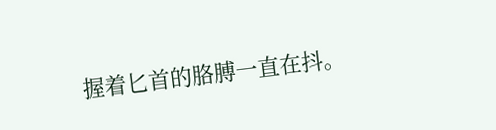握着匕首的胳膊一直在抖。